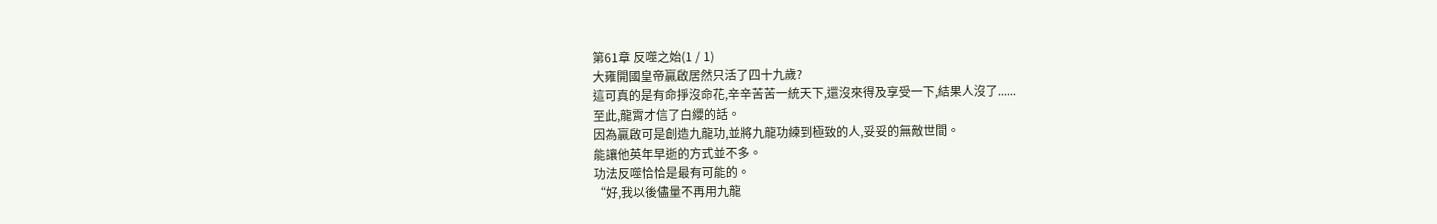第61章 反噬之始(1 / 1)
大雍開國皇帝贏啟居然只活了四十九歲?
這可真的是有命掙沒命花,辛辛苦苦一統天下,還沒來得及享受一下,結果人沒了......
至此,龍霄才信了白纓的話。
因為贏啟可是創造九龍功,並將九龍功練到極致的人,妥妥的無敵世間。
能讓他英年早逝的方式並不多。
功法反噬恰恰是最有可能的。
“好,我以後儘量不再用九龍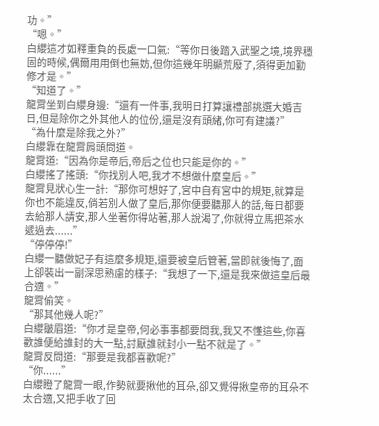功。”
“嗯。”
白纓這才如釋重負的長處一口氣:“等你日後踏入武聖之境,境界穩固的時候,偶爾用用倒也無妨,但你這幾年明顯荒廢了,須得更加勤修才是。”
“知道了。”
龍霄坐到白纓身邊:“還有一件事,我明日打算讓禮部挑選大婚吉日,但是除你之外其他人的位份,還是沒有頭緒,你可有建議?”
“為什麼是除我之外?”
白纓靠在龍霄肩頭問道。
龍霄道:“因為你是帝后,帝后之位也只能是你的。”
白纓搖了搖頭:“你找別人吧,我才不想做什麼皇后。”
龍霄見狀心生一計:“那你可想好了,宮中自有宮中的規矩,就算是你也不能違反,倘若別人做了皇后,那你便要聽那人的話,每日都要去給那人請安,那人坐著你得站著,那人說渴了,你就得立馬把茶水遞過去......”
“停停停!”
白纓一聽做妃子有這麼多規矩,還要被皇后管著,當即就後悔了,面上卻裝出一副深思熟慮的樣子:“我想了一下,還是我來做這皇后最合適。”
龍霄偷笑。
“那其他幾人呢?”
白纓皺眉道:“你才是皇帝,何必事事都要問我,我又不懂這些,你喜歡誰便給誰封的大一點,討厭誰就封小一點不就是了。”
龍霄反問道:“那要是我都喜歡呢?”
“你......”
白纓瞪了龍霄一眼,作勢就要揪他的耳朵,卻又覺得揪皇帝的耳朵不太合適,又把手收了回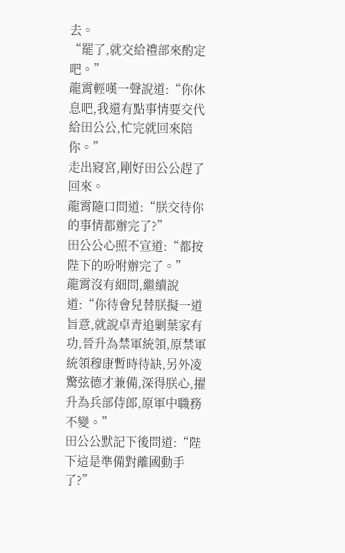去。
“罷了,就交給禮部來酌定吧。”
龍霄輕嘆一聲說道:“你休息吧,我還有點事情要交代給田公公,忙完就回來陪你。”
走出寢宮,剛好田公公趕了回來。
龍霄隨口問道:“朕交待你的事情都辦完了?”
田公公心照不宣道:“都按陛下的吩咐辦完了。”
龍霄沒有細問,繼續說道:“你待會兒替朕擬一道旨意,就說卓青追剿葉家有功,晉升為禁軍統領,原禁軍統領穆康暫時待缺,另外凌驚弦德才兼備,深得朕心,擢升為兵部侍郎,原軍中職務不變。”
田公公默記下後問道:“陛下這是準備對離國動手了?”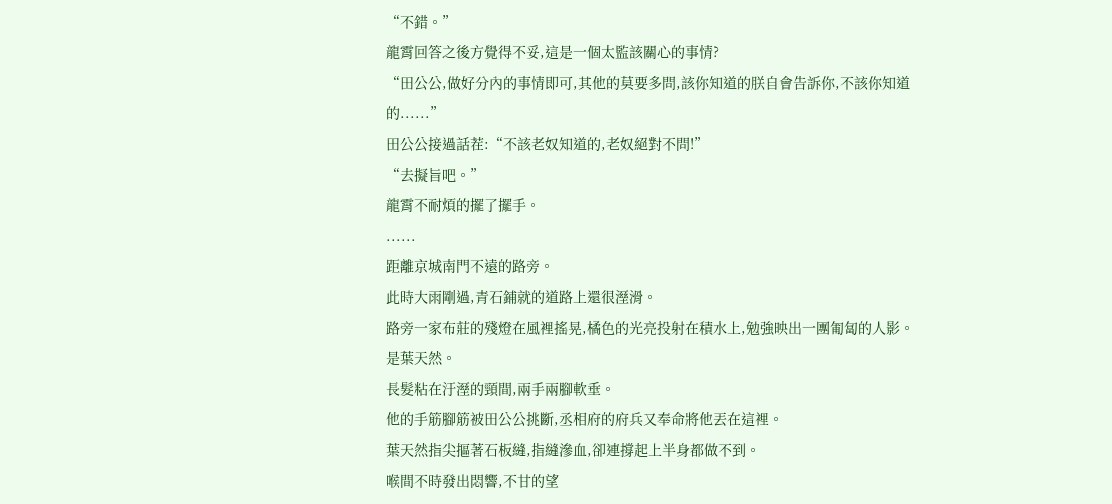“不錯。”
龍霄回答之後方覺得不妥,這是一個太監該關心的事情?
“田公公,做好分內的事情即可,其他的莫要多問,該你知道的朕自會告訴你,不該你知道的......”
田公公接過話茬:“不該老奴知道的,老奴絕對不問!”
“去擬旨吧。”
龍霄不耐煩的擺了擺手。
......
距離京城南門不遠的路旁。
此時大雨剛過,青石鋪就的道路上還很溼滑。
路旁一家布莊的殘燈在風裡搖晃,橘色的光亮投射在積水上,勉強映出一團匍匐的人影。
是葉天然。
長髮粘在汙溼的頸間,兩手兩腳軟垂。
他的手筋腳筋被田公公挑斷,丞相府的府兵又奉命將他丟在這裡。
葉天然指尖摳著石板縫,指縫滲血,卻連撐起上半身都做不到。
喉間不時發出悶響,不甘的望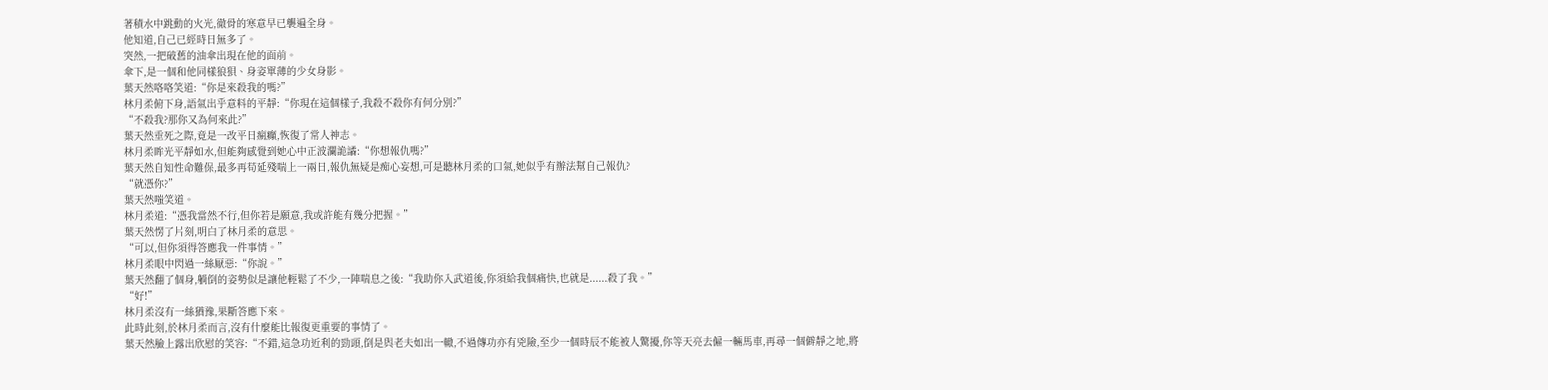著積水中跳動的火光,徹骨的寒意早已襲遍全身。
他知道,自己已經時日無多了。
突然,一把破舊的油傘出現在他的面前。
傘下,是一個和他同樣狼狽、身姿單薄的少女身影。
葉天然咯咯笑道:“你是來殺我的嗎?”
林月柔俯下身,語氣出乎意料的平靜:“你現在這個樣子,我殺不殺你有何分別?”
“不殺我?那你又為何來此?”
葉天然垂死之際,竟是一改平日瘋癲,恢復了常人神志。
林月柔眸光平靜如水,但能夠感覺到她心中正波瀾詭譎:“你想報仇嗎?”
葉天然自知性命難保,最多再苟延殘喘上一兩日,報仇無疑是痴心妄想,可是聽林月柔的口氣,她似乎有辦法幫自己報仇?
“就憑你?”
葉天然嗤笑道。
林月柔道:“憑我當然不行,但你若是願意,我或許能有幾分把握。”
葉天然愣了片刻,明白了林月柔的意思。
“可以,但你須得答應我一件事情。”
林月柔眼中閃過一絲厭惡:“你說。”
葉天然翻了個身,躺倒的姿勢似是讓他輕鬆了不少,一陣喘息之後:“我助你入武道後,你須給我個痛快,也就是......殺了我。”
“好!”
林月柔沒有一絲猶豫,果斷答應下來。
此時此刻,於林月柔而言,沒有什麼能比報復更重要的事情了。
葉天然臉上露出欣慰的笑容:“不錯,這急功近利的勁頭,倒是與老夫如出一轍,不過傳功亦有兇險,至少一個時辰不能被人驚擾,你等天亮去僱一輛馬車,再尋一個僻靜之地,將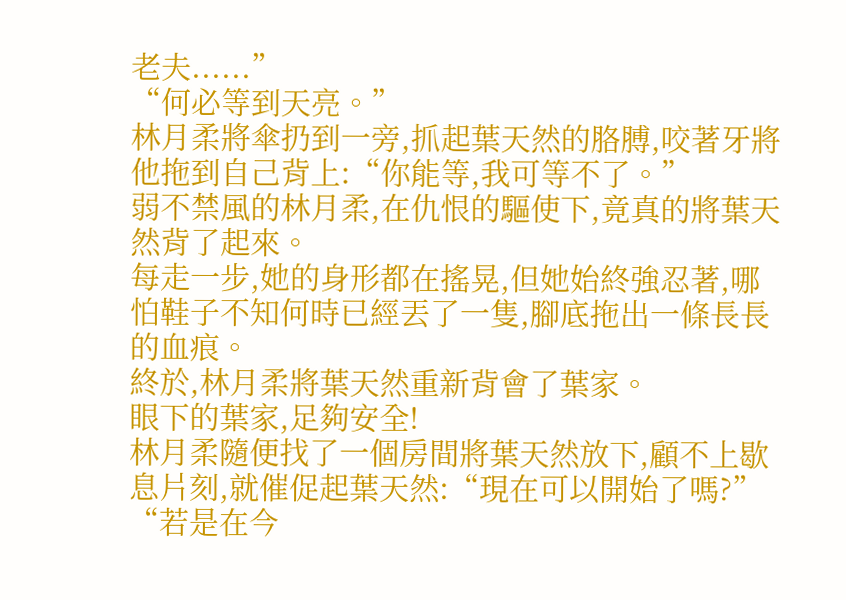老夫......”
“何必等到天亮。”
林月柔將傘扔到一旁,抓起葉天然的胳膊,咬著牙將他拖到自己背上:“你能等,我可等不了。”
弱不禁風的林月柔,在仇恨的驅使下,竟真的將葉天然背了起來。
每走一步,她的身形都在搖晃,但她始終強忍著,哪怕鞋子不知何時已經丟了一隻,腳底拖出一條長長的血痕。
終於,林月柔將葉天然重新背會了葉家。
眼下的葉家,足夠安全!
林月柔隨便找了一個房間將葉天然放下,顧不上歇息片刻,就催促起葉天然:“現在可以開始了嗎?”
“若是在今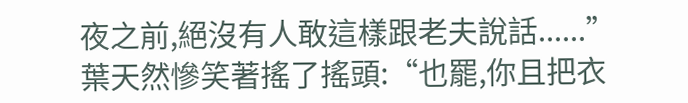夜之前,絕沒有人敢這樣跟老夫說話......”
葉天然慘笑著搖了搖頭:“也罷,你且把衣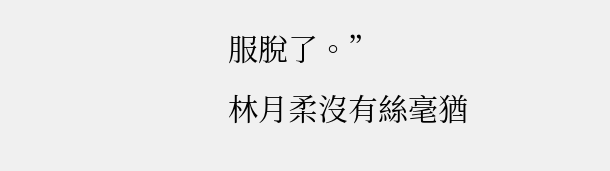服脫了。”
林月柔沒有絲毫猶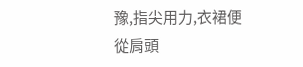豫,指尖用力,衣裙便從肩頭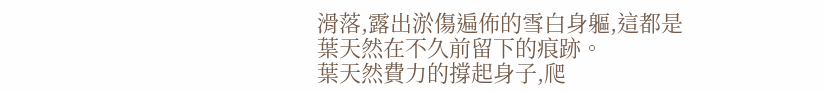滑落,露出淤傷遍佈的雪白身軀,這都是葉天然在不久前留下的痕跡。
葉天然費力的撐起身子,爬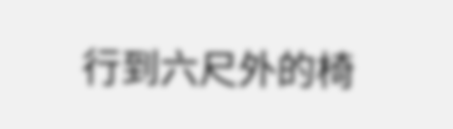行到六尺外的椅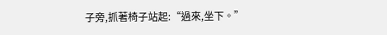子旁,抓著椅子站起:“過來,坐下。”